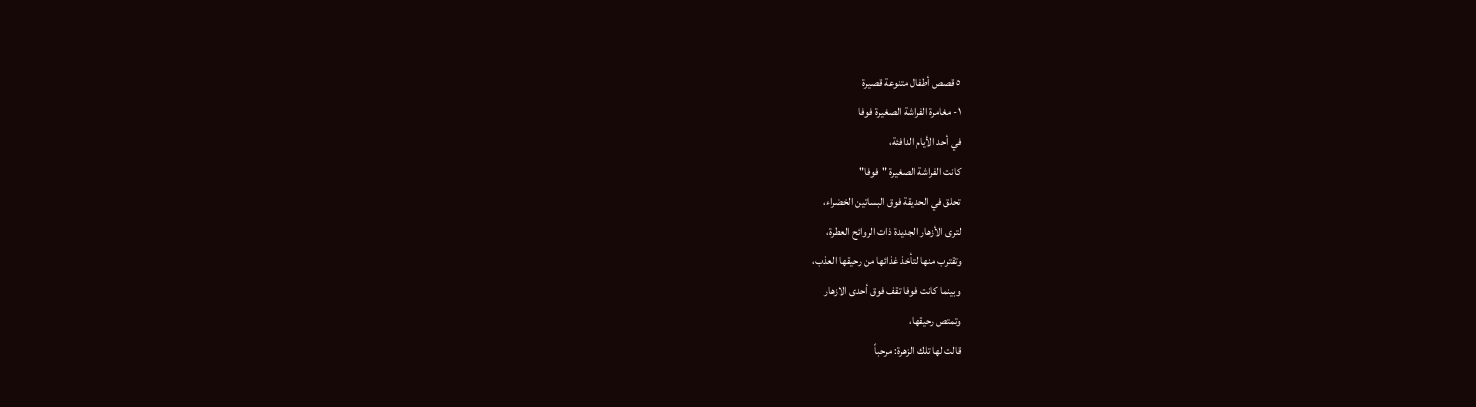٥ قصص أطفال متنوعة قصيرة
١- مغامرة الفراشة الصغيرة فوفا
في أحد الأيام الدافئة،
كانت الفراشة الصغيرة "فوفا"
تحلق في الحديقة فوق البساتين الخضراء،
لترى الأزهار الجديدة ذات الروائح العطرة،
وتقترب منها لتأخذ غذائها من رحيقها العذب،
وبينما كانت فوفا تقف فوق أحدى الازهار
وتمتص رحيقها،
قالت لها تلك الزهرة: مرحباً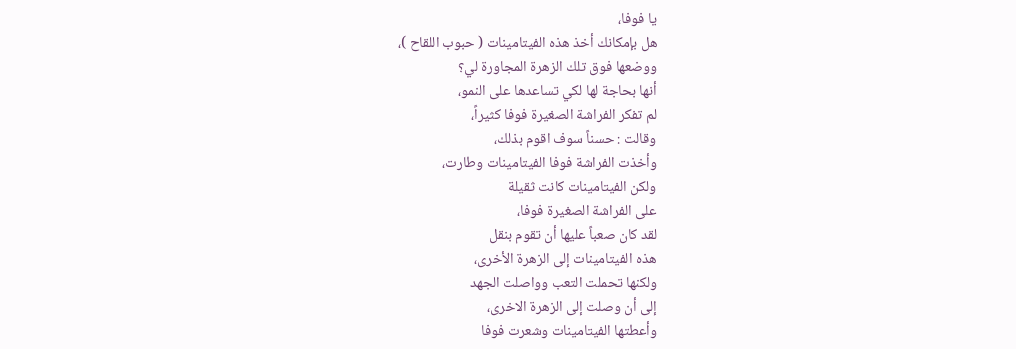يا فوفا،
هل بإمكانك أخذ هذه الفيتامينات ( حبوب اللقاح )،
ووضعها فوق تلك الزهرة المجاورة لي؟
أنها بحاجة لها لكي تساعدها على النمو،
لم تفكر الفراشة الصغيرة فوفا كثيراً،
وقالت : حسناً سوف اقوم بذلك،
وأخذت الفراشة فوفا الفيتامينات وطارت،
ولكن الفيتامينات كانت ثقيلة
على الفراشة الصغيرة فوفا،
لقد كان صعباً عليها أن تقوم بنقل
هذه الفيتامينات إلى الزهرة الأخرى،
ولكنها تحملت التعب وواصلت الجهد
إلى أن وصلت إلى الزهرة الاخرى،
وأعطتها الفيتامينات وشعرت فوفا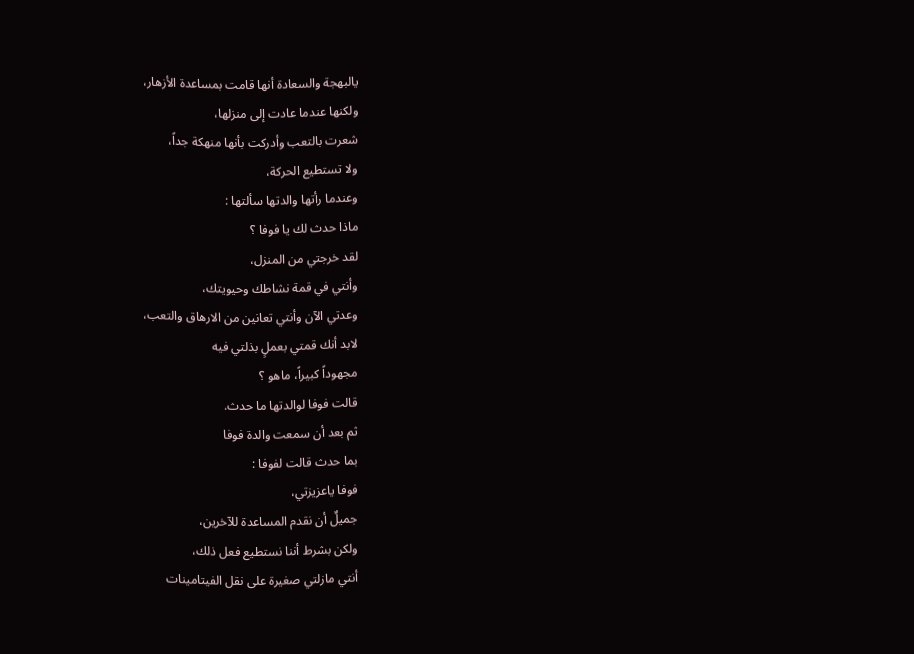يالبهجة والسعادة أنها قامت بمساعدة الأزهار،
ولكنها عندما عادت إلى منزلها،
شعرت بالتعب وأدركت بأنها منهكة جداً،
ولا تستطيع الحركة،
وعندما رأتها والدتها سألتها :
ماذا حدث لك يا فوفا ؟
لقد خرجتي من المنزل،
وأنتي في قمة نشاطك وحيويتك،
وعدتي الآن وأنتي تعانين من الارهاق والتعب،
لابد أنك قمتي بعملٍ بذلتي فيه
مجهوداً كبيراً، ماهو ؟
قالت فوفا لوالدتها ما حدث.
ثم بعد أن سمعت والدة فوفا
بما حدث قالت لفوفا :
فوفا ياعزيزتي،
جميلٌ أن نقدم المساعدة للآخرين،
ولكن بشرط أننا نستطيع فعل ذلك،
أنتي مازلتي صغيرة على نقل الفيتامينات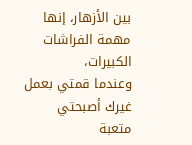بين الأزهار، إنها مهمة الفراشات الكبيرات،
وعندما قمتي بعمل غيرك أصبحتي متعبة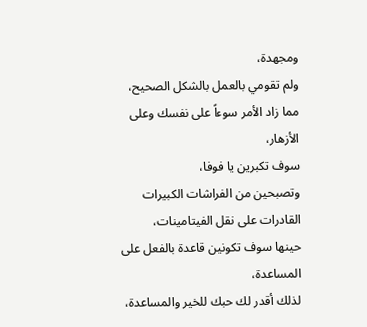ومجهدة،
ولم تقومي بالعمل بالشكل الصحيح،
مما زاد الأمر سوءاً على نفسك وعلى الأزهار،
سوف تكبرين يا فوفا،
وتصبحين من الفراشات الكبيرات
القادرات على نقل الفيتامينات،
حينها سوف تكونين قاعدة بالفعل على المساعدة،
لذلك أقدر لك حبك للخير والمساعدة،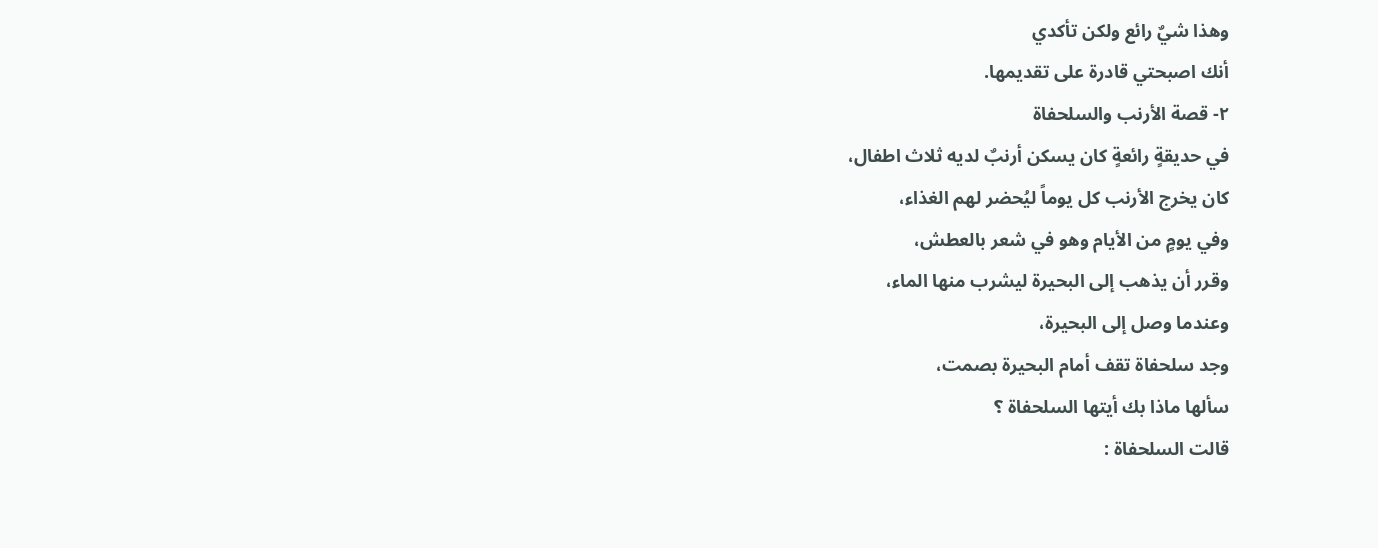وهذا شيٌ رائع ولكن تأكدي
أنك اصبحتي قادرة على تقديمها.
٢- قصة الأرنب والسلحفاة
في حديقةٍ رائعةٍ كان يسكن أرنبٌ لديه ثلاث اطفال،
كان يخرج الأرنب كل يوماً ليُحضر لهم الغذاء،
وفي يومٍ من الأيام وهو في شعر بالعطش،
وقرر أن يذهب إلى البحيرة ليشرب منها الماء،
وعندما وصل إلى البحيرة،
وجد سلحفاة تقف أمام البحيرة بصمت،
سألها ماذا بك أيتها السلحفاة ؟
قالت السلحفاة :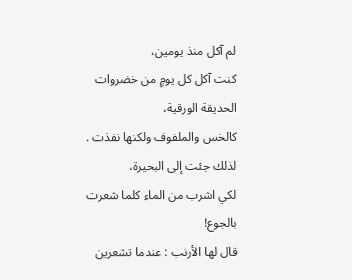لم آكل منذ يومين،
كنت آكل كل يومٍ من خضروات الحديقة الورقية،
كالخس والملفوف ولكنها نفذت .
لذلك جئت إلى البحيرة،
لكي اشرب من الماء كلما شعرت بالجوع!
قال لها الأرنب : عندما تشعرين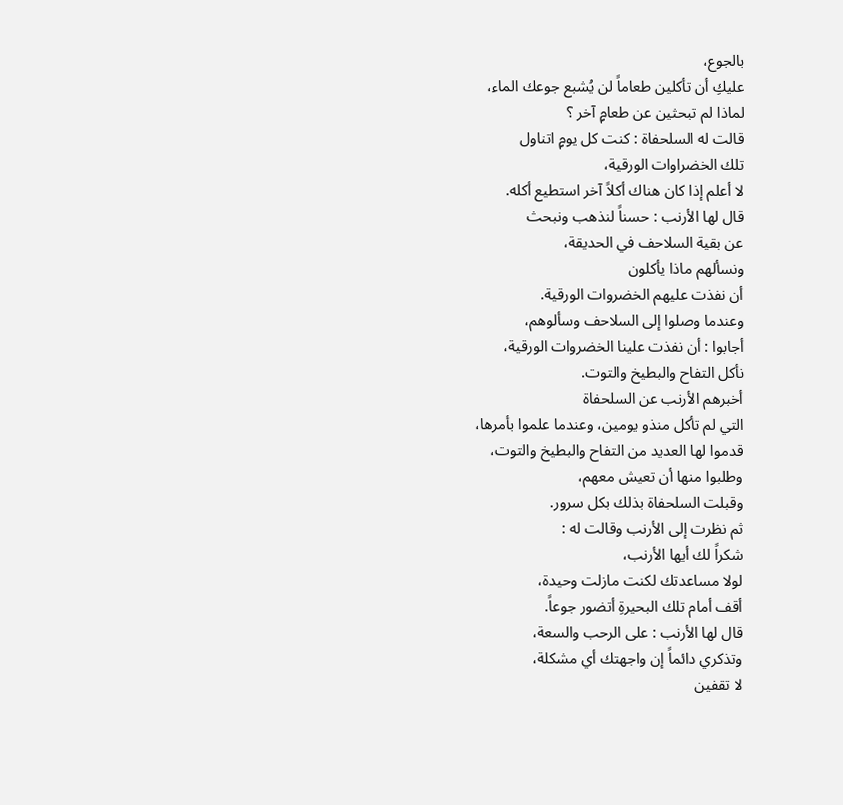بالجوع،
عليكِ أن تأكلين طعاماً لن يُشبع جوعك الماء،
لماذا لم تبحثين عن طعامٍ آخر ؟
قالت له السلحفاة : كنت كل يومٍ اتناول
تلك الخضراوات الورقية،
لا أعلم إذا كان هناك أكلاً آخر استطيع أكله.
قال لها الأرنب : حسناً لنذهب ونبحث
عن بقية السلاحف في الحديقة،
ونسألهم ماذا يأكلون
أن نفذت عليهم الخضروات الورقية.
وعندما وصلوا إلى السلاحف وسألوهم،
أجابوا : أن نفذت علينا الخضروات الورقية،
نأكل التفاح والبطيخ والتوت.
أخبرهم الأرنب عن السلحفاة
التي لم تأكل منذو يومين، وعندما علموا بأمرها،
قدموا لها العديد من التفاح والبطيخ والتوت،
وطلبوا منها أن تعيش معهم،
وقبلت السلحفاة بذلك بكل سرور.
ثم نظرت إلى الأرنب وقالت له :
شكراً لك أيها الأرنب،
لولا مساعدتك لكنت مازلت وحيدة،
أقف أمام تلك البحيرةِ أتضور جوعاً.
قال لها الأرنب : على الرحب والسعة،
وتذكري دائماً إن واجهتك أي مشكلة،
لا تقفين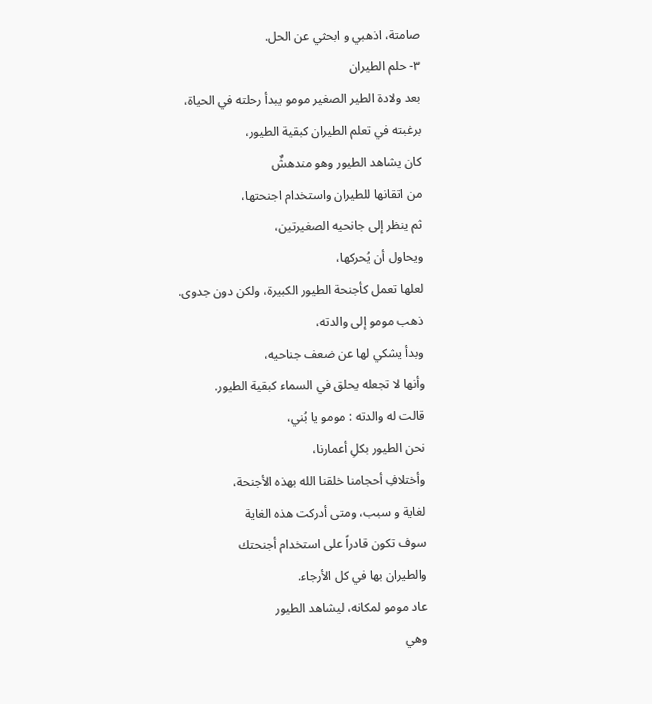صامتة، اذهبي و ابحثي عن الحل.
٣- حلم الطيران
بعد ولادة الطير الصغير مومو يبدأ رحلته في الحياة،
برغبته في تعلم الطيران كبقية الطيور،
كان يشاهد الطيور وهو مندهشٌ
من اتقانها للطيران واستخدام اجنحتها،
ثم ينظر إلى جانحيه الصغيرتين،
ويحاول أن يُحركها،
لعلها تعمل كأجنحة الطيور الكبيرة، ولكن دون جدوى.
ذهب مومو إلى والدته،
وبدأ يشكي لها عن ضعف جناحيه،
وأنها لا تجعله يحلق في السماء كبقية الطيور.
قالت له والدته : مومو يا بُني،
نحن الطيور بكلِ أعمارنا،
وأختلافِ أحجامنا خلقنا الله بهذه الأجنحة،
لغاية و سبب، ومتى أدركت هذه الغاية
سوف تكون قادراً على استخدام أجنحتك
والطيران بها في كل الأرجاء.
عاد مومو لمكانه، ليشاهد الطيور
وهي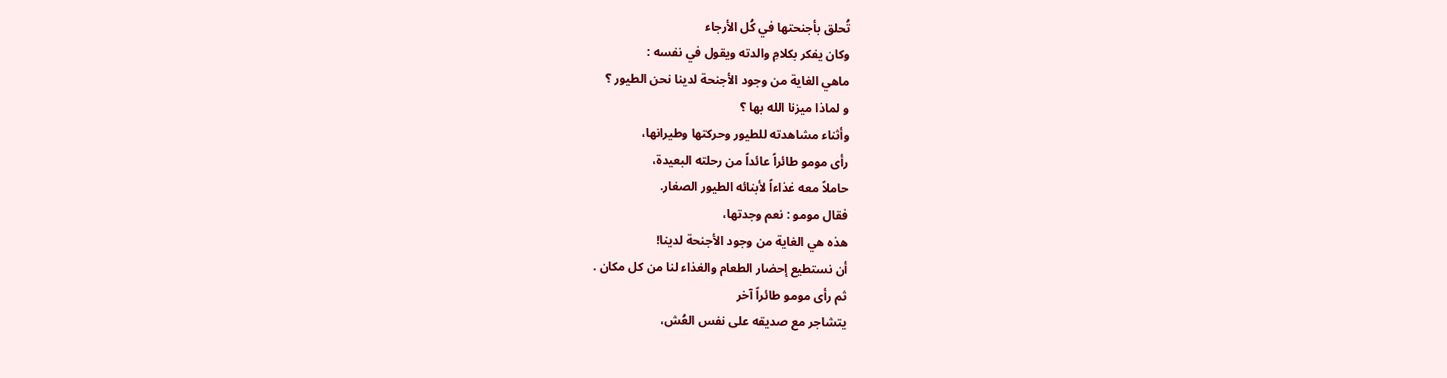تُحلق بأجنحتها في كُل الأرجاء
وكان يفكر بكلامِ والدته ويقول في نفسه :
ماهي الغاية من وجود الأجنحة لدينا نحن الطيور ؟
و لماذا ميزنا الله بها ؟
وأثناء مشاهدته للطيور وحركتها وطيرانها،
رأى مومو طائراً عائداً من رحلته البعيدة،
حاملاً معه غذاءاً لأبنائه الطيور الصغار.
فقال مومو : نعم وجدتها،
هذه هي الغاية من وجود الأجنحة لدينا!
أن نستطيع إحضار الطعام والغذاء لنا من كل مكان .
ثم رأى مومو طائراً آخر
يتشاجر مع صديقه على نفس العُش،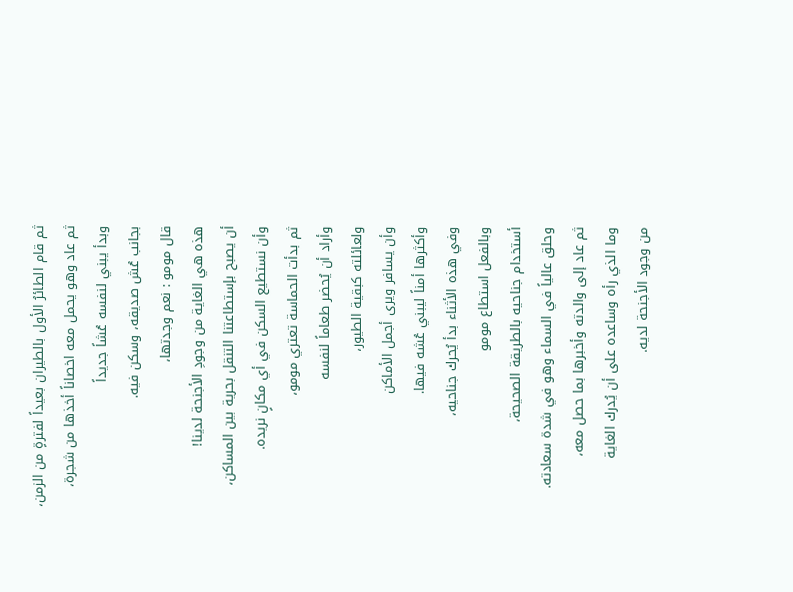ثم قام الطائرُ الأول بالطيران بعيداً لفترةٍ من الزمن،
ثم عاد وهو يحمل معه اخصاناً أخذها من شجرة،
وبدأ يبني لنفسه عُشاً جديداً
بجانب عُش صديقه، وسكن فيه.
قال مومو : نعم وجدتها،
هذه هي الغاية من وجودِ الأجنحة لدينا!
أن يصبح بإستطاعتنا التنقل بحرية بين المساكن،
وأن نستطيع السكن في أي مكانٍ نريده.
ثم بدأت الحماسة تعتري مومو،
وأراد أن يُحضر طعاماً لنفسه
ولعائلته كبقية الطيور،
وأن يسافر ويرى أجمل الأماكن
وأكثرها أمناً ليبني عُشه فيها.
وفي هذه الأثناء بدأ يُحرك جناحيه،
وبالفعل استطاع مومو
أستخدام جناحيه بالطريقة الصحيحة،
وحلق عالياً في السماء وهو في شدة سعادته.
ثم عاد إلى والدته وأخبرها بما حصل معه،
وما الذي رأه وساعده على أن يُدرك الغاية
من وجود الأجنحة لديه.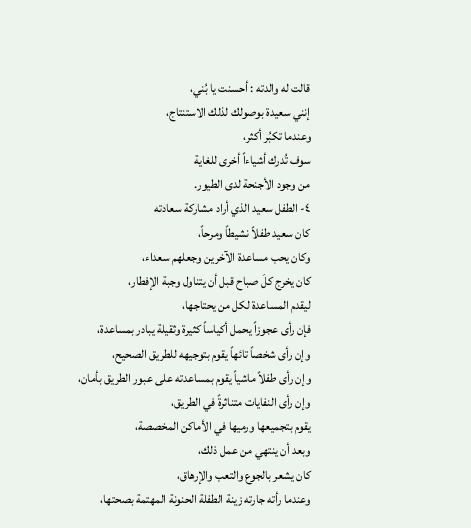قالت له والدته : أحسنت يا بُني،
إنني سعيدة بوصولك لذلك الاستنتاج،
وعندما تكبُر أكثر،
سوف تُدرك أشياءاً أخرى للغاية
من وجود الأجنحة لدى الطيور.
٤- الطفل سعيد الذي أراد مشاركة سعادته
كان سعيد طفلاً نشيطاً ومرحاً،
وكان يحب مساعدة الآخرين وجعلهم سعداء،
كان يخرج كلَ صباح قبل أن يتناول وجبة الإفطار،
ليقدم المساعدة لكل من يحتاجها،
فإن رأى عجوزاً يحمل أكياساً كثيرة وثقيلة يبادر بمساعدة،
وإن رأى شخصاً تائهاً يقوم بتوجيهه للطريق الصحيح،
وإن رأى طفلاً ماشياً يقوم بمساعدته على عبور الطريق بأمان،
وإن رأى النفايات متناثرةً في الطريق،
يقوم بتجميعها ورميها في الأماكن المخصصة،
وبعد أن ينتهي من عمل ذلك،
كان يشعر بالجوع والتعب والإرهاق،
وعندما رأته جارته زينة الطفلة الحنونة المهتمة بصحتها،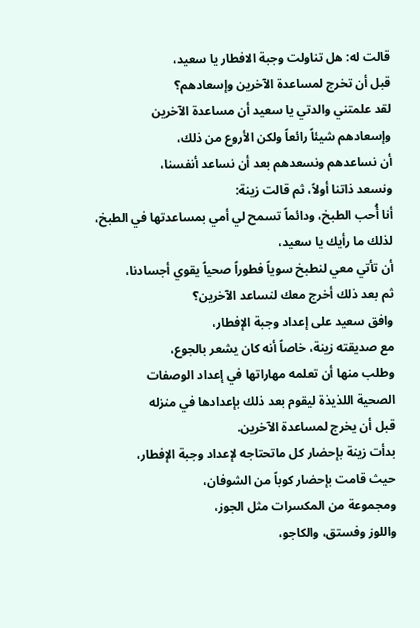قالت له: هل تناولت وجبة الافطار يا سعيد،
قبل أن تخرج لمساعدة الآخرين وإسعادهم؟
لقد علمتني والدتي يا سعيد أن مساعدة الآخرين
وإسعادهم شيئاً رائعاً ولكن الأروع من ذلك،
أن نساعدهم ونسعدهم بعد أن نساعد أنفسنا،
ونسعد ذاتنا أولاً، ثم قالت زينة:
أنا أُحب الطبخ، ودائماً تسمح لي أمي بمساعدتها في الطبخ،
لذلك ما رأيك يا سعيد،
أن تأتي معي لنطبخ سوياً فطوراً صحياً يقوي أجسادنا،
ثم بعد ذلك أخرج معك لنساعد الآخرين؟
وافق سعيد على إعداد وجبة الإفطار،
مع صديقته زينة، خاصاً أنه كان يشعر بالجوع،
وطلب منها أن تعلمه مهاراتها في إعداد الوصفات
الصحية اللذيذة ليقوم بعد ذلك بإعدادها في منزله
قبل أن يخرج لمساعدة الآخرين.
بدأت زينة بإحضار كل ماتحتاجه لإعداد وجبة الإفطار،
حيث قامت بإحضار كوباً من الشوفان،
ومجموعة من المكسرات مثل الجوز،
واللوز وفستق، والكاجو،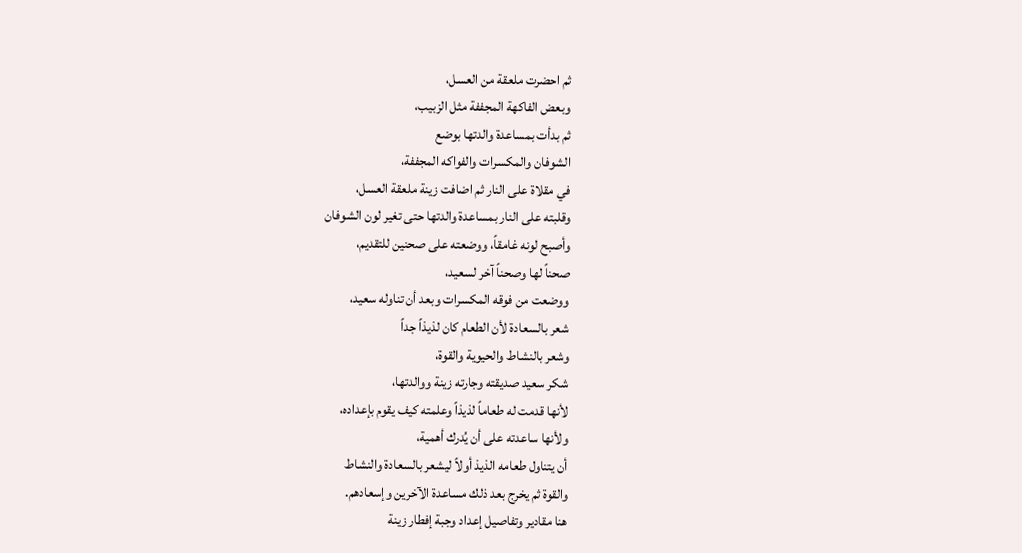ثم احضرت ملعقة من العسل،
وبعض الفاكهة المجففة مثل الزبيب،
ثم بدأت بمساعدة والدتها بوضع
الشوفان والمكسرات والفواكه المجففة،
في مقلاة على النار ثم اضافت زينة ملعقة العسل،
وقلبته على النار بمساعدة والدتها حتى تغير لون الشوفان
وأصبح لونه غامقاً، ووضعته على صحنين للتقديم،
صحناً لها وصحناً آخر لسعيد،
ووضعت من فوقه المكسرات وبعد أن تناوله سعيد،
شعر بالسعادة لأن الطعام كان لذيذاً جداً
وشعر بالنشاط والحيوية والقوة،
شكر سعيد صديقته وجارته زينة ووالدتها،
لأنها قدمت له طعاماً لذيذاً وعلمته كيف يقوم بإعداده،
ولأنها ساعدته على أن يُدرك أهمية،
أن يتناول طعامه الذيذ أولاً ليشعر بالسعادة والنشاط
والقوة ثم يخرج بعد ذلك مساعدة الآخرين وإسعادهم.
هنا مقادير وتفاصيل إعداد وجبة إفطار زينة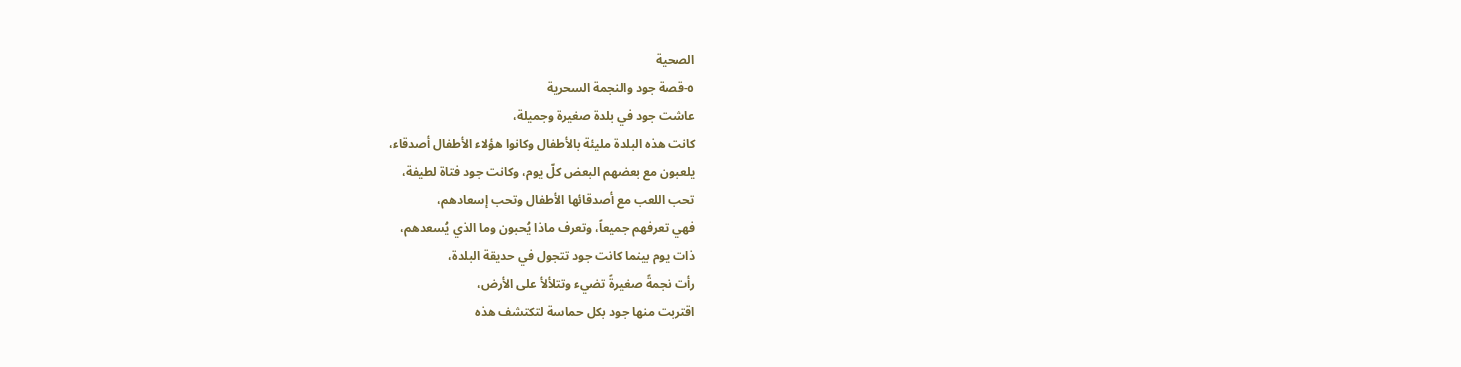الصحية
٥-قصة جود والنجمة السحرية
عاشت جود في بلدة صغيرة وجميلة،
كانت هذه البلدة مليئة بالأطفال وكانوا هؤلاء الأطفال أصدقاء،
يلعبون مع بعضهم البعض كلّ يوم، وكانت جود فتاة لطيفة،
تحب اللعب مع أصدقائها الأطفال وتحب إسعادهم،
فهي تعرفهم جميعاً، وتعرف ماذا يُحبون وما الذي يُسعدهم،
ذات يوم بينما كانت جود تتجول في حديقة البلدة،
رأت نجمةً صغيرةً تضيء وتتلألأ على الأرض،
اقتربت منها جود بكل حماسة لتكتشف هذه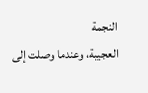النجمة
العجيبة، وعندما وصلت إلى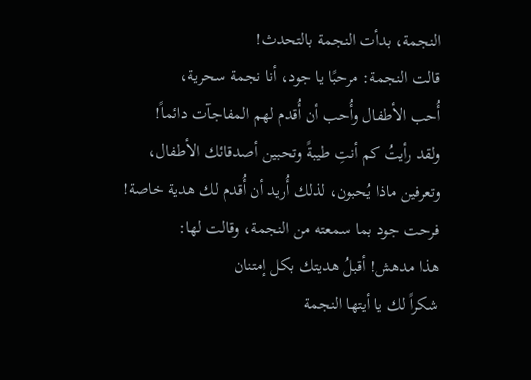النجمة، بدأت النجمة بالتحدث!
قالت النجمة: مرحبًا يا جود، أنا نجمة سحرية،
أُحب الأطفال وأُحب أن أُقدم لهم المفاجآت دائماً!
ولقد رأيتُ كم أنتِ طيبةً وتحبين أصدقائك الأطفال،
وتعرفين ماذا يُحبون، لذلك أُريد أن أُقدم لك هدية خاصة!
فرحت جود بما سمعته من النجمة، وقالت لها:
هذا مدهش! أقبلُ هديتك بكل إمتنان
شكراً لك يا أيتها النجمة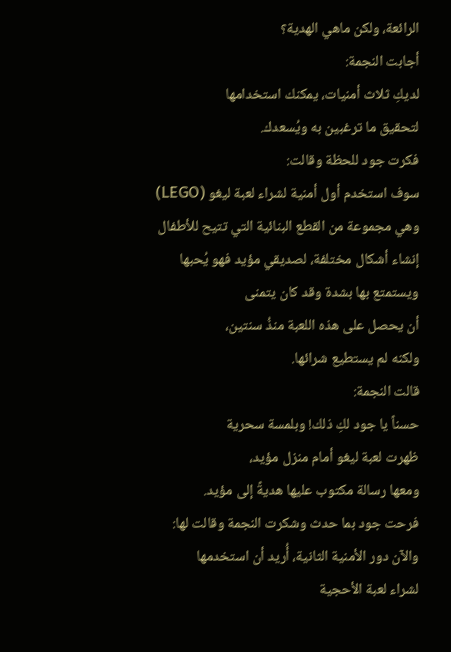الرائعة، ولكن ماهي الهدية؟
أجابت النجمة:
لديكِ ثلاث أمنيات، يمكنك استخدامها
لتحقيق ما ترغبين به ويُسعدك.
فكرت جود للحظة وقالت:
سوف استخدم أول أمنية لشراء لعبة ليغو (LEGO)
وهي مجموعة من القطع البنائية التي تتيح للأطفال
إنشاء أشكال مختلفة، لصديقي مؤيد فهو يُحبها
ويستمتع بها بشدة وقد كان يتمنى
أن يحصل على هذه اللعبة منذُ سنتين،
ولكنه لم يستطيع شرائها.
قالت النجمة:
حسناً يا جود لكِ ذلك! وبلمسة سحرية
ظهرت لعبة ليغو أمام منزل مؤيد،
ومعها رسالة مكتوب عليها هديةً إلى مؤيد.
فرحت جود بما حدث وشكرت النجمة وقالت لها:
والآن دور الأمنية الثانية، أُريد أن استخدمها
لشراء لعبة الأحجية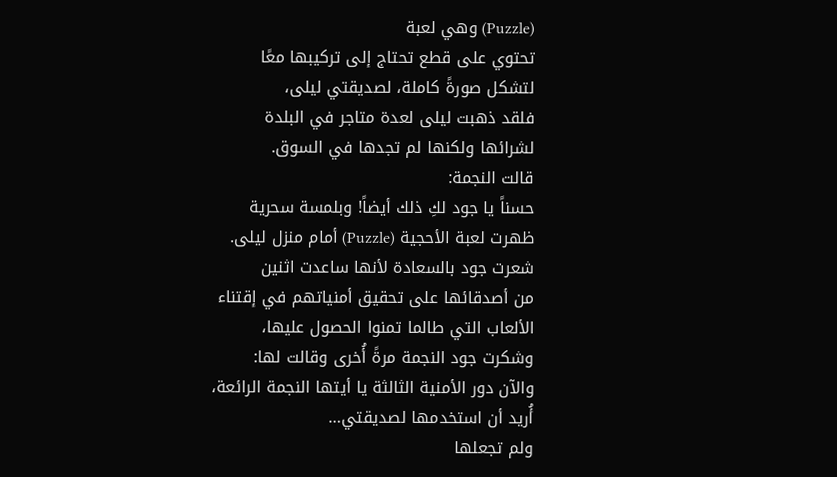(Puzzle) وهي لعبة
تحتوي على قطع تحتاج إلى تركيبها معًا
لتشكل صورةً كاملة، لصديقتي ليلى،
فلقد ذهبت ليلى لعدة متاجر في البلدة
لشرائها ولكنها لم تجدها في السوق.
قالت النجمة:
حسناً يا جود لكِ ذلك أيضاً! وبلمسة سحرية
ظهرت لعبة الأحجية (Puzzle) أمام منزل ليلى.
شعرت جود بالسعادة لأنها ساعدت اثنين
من أصدقائها على تحقيق أمنياتهم في إقتناء
الألعاب التي طالما تمنوا الحصول عليها،
وشكرت جود النجمة مرةً أُخرى وقالت لها:
والآن دور الأمنية الثالثة يا أيتها النجمة الرائعة،
أُريد أن استخدمها لصديقتي…
ولم تجعلها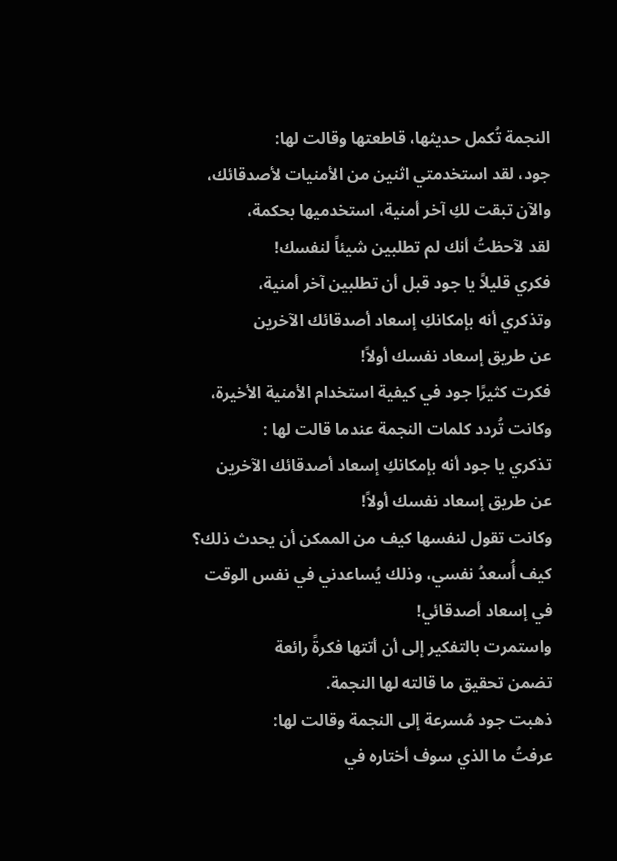النجمة تُكمل حديثها، قاطعتها وقالت لها:
جود، لقد استخدمتي اثنين من الأمنيات لأصدقائك،
والآن تبقت لكِ آخر أمنية، استخدميها بحكمة،
لقد لآحظتُ أنك لم تطلبين شيئاً لنفسك!
فكري قليلاً يا جود قبل أن تطلبين آخر أمنية،
وتذكري أنه بإمكانكِ إسعاد أصدقائك الآخرين
عن طريق إسعاد نفسك أولاً!
فكرت كثيرًا جود في كيفية استخدام الأمنية الأخيرة،
وكانت تُردد كلمات النجمة عندما قالت لها :
تذكري يا جود أنه بإمكانكِ إسعاد أصدقائك الآخرين
عن طريق إسعاد نفسك أولاً!
وكانت تقول لنفسها كيف من الممكن أن يحدث ذلك؟
كيف أُسعدُ نفسي، وذلك يُساعدني في نفس الوقت
في إسعاد أصدقائي!
واستمرت بالتفكير إلى أن أتتها فكرةً رائعة
تضمن تحقيق ما قالته لها النجمة.
ذهبت جود مُسرعة إلى النجمة وقالت لها:
عرفتُ ما الذي سوف أختاره في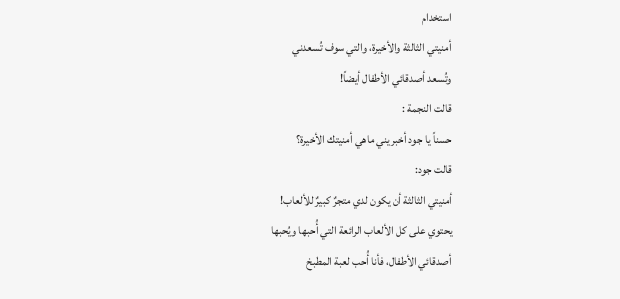استخدام
أمنيتي الثالثة والأخيرة، والتي سوف تُسعدني
وتُسعد أصدقائي الأطفال أيضاً!
قالت النجمة :
حسناً يا جود أخبريني ماهي أمنيتك الأخيرة؟
قالت جود:
أمنيتي الثالثة أن يكون لدي متجرٌ كبيرٌ للألعاب!
يحتوي على كل الألعاب الرائعة التي أُحبها ويُحبها
أصدقائي الأطفال، فأنا أُحب لعبة المطبخ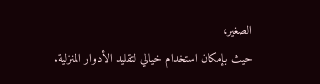الصغير،
حيث بإمكان استخدام خيالي لتقليد الأدوار المنزلية.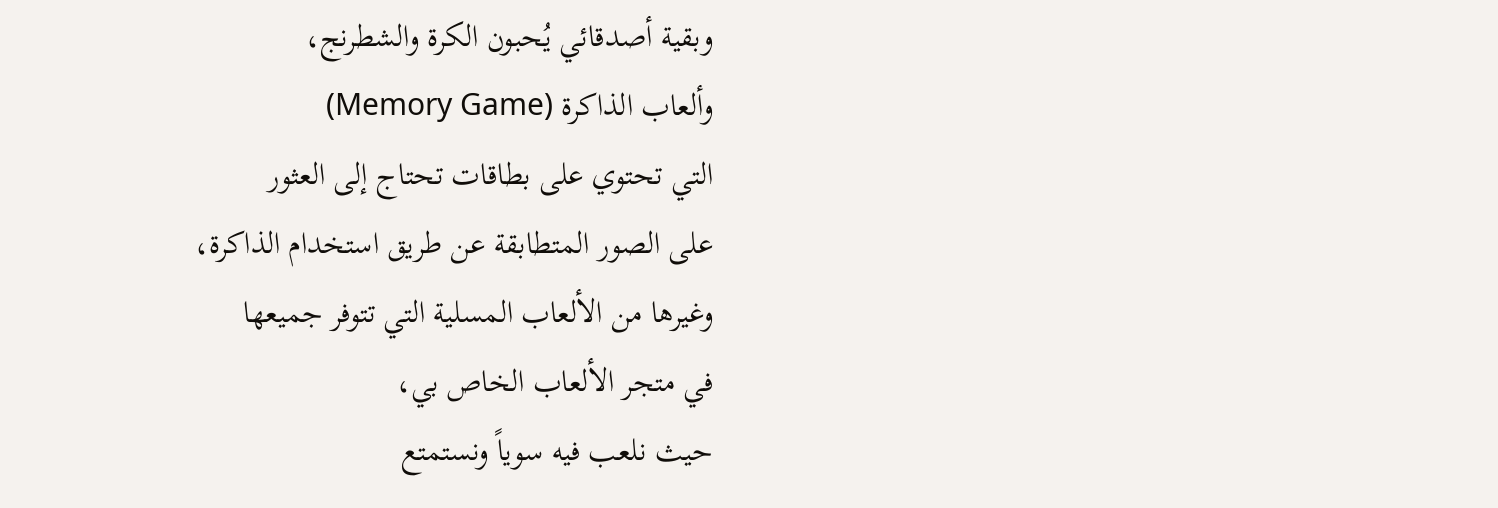وبقية أصدقائي يُحبون الكرة والشطرنج،
وألعاب الذاكرة (Memory Game)
التي تحتوي على بطاقات تحتاج إلى العثور
على الصور المتطابقة عن طريق استخدام الذاكرة،
وغيرها من الألعاب المسلية التي تتوفر جميعها
في متجر الألعاب الخاص بي،
حيث نلعب فيه سوياً ونستمتع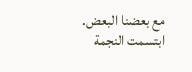مع بعضنا البعض.
ابتسمت النجمة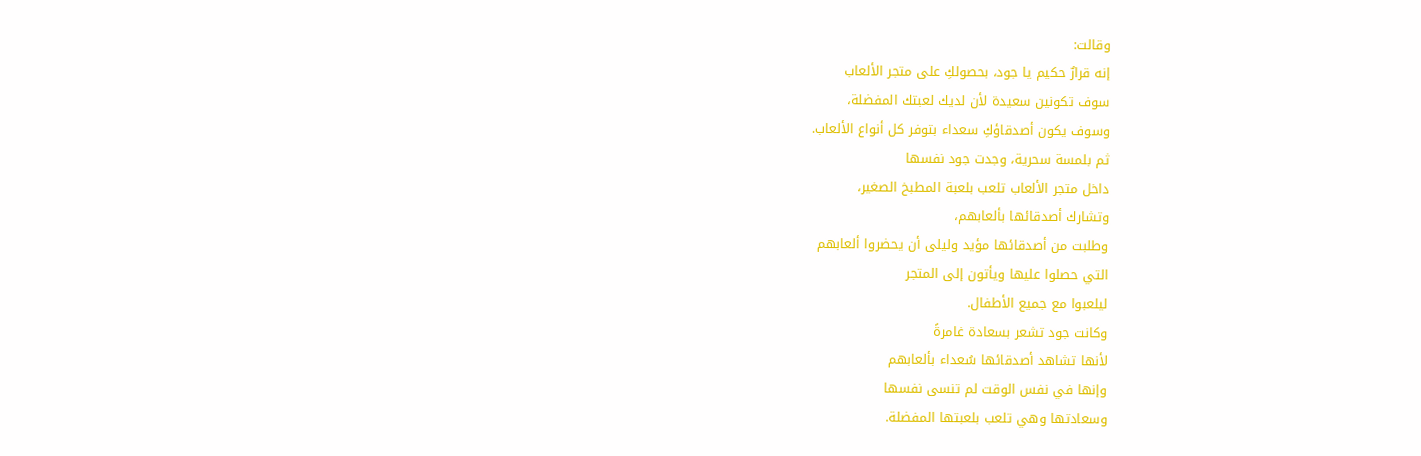وقالت:
إنه قرارٌ حكيم يا جود، بحصولكِ على متجر الألعاب
سوف تكونين سعيدة لأن لديك لعبتك المفضلة،
وسوف يكون أصدقاؤكِ سعداء بتوفر كل أنواع الألعاب.
ثم بلمسة سحرية، وجدت جود نفسها
داخل متجر الألعاب تلعب بلعبة المطبخ الصغير،
وتشارك أصدقائها بألعابهم،
وطلبت من أصدقائها مؤيد وليلى أن يحضروا ألعابهم
التي حصلوا عليها ويأتون إلى المتجر
ليلعبوا مع جميع الأطفال.
وكانت جود تشعر بسعادة غامرةً
لأنها تشاهد أصدقائها سُعداء بألعابهم
وإنها في نفس الوقت لم تنسى نفسها
وسعادتها وهي تلعب بلعبتها المفضلة.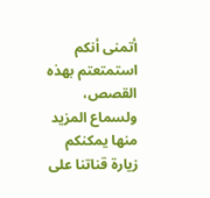أتمنى أنكم استمتعتم بهذه القصص،
ولسماع المزيد منها يمكنكم زيارة قناتنا على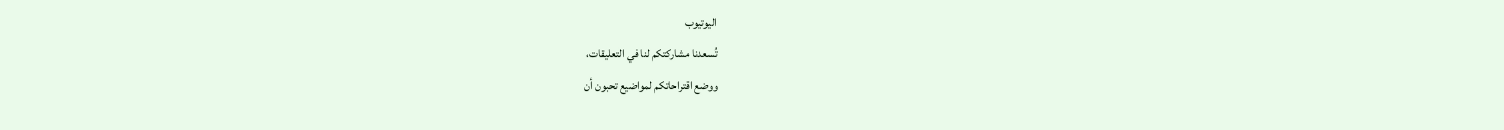اليوتيوب
تُسعدنا مشاركتكم لنا في التعليقات،
ووضع اقتراحاتكم لمواضيع تحبون أن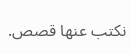نكتب عنها قصص.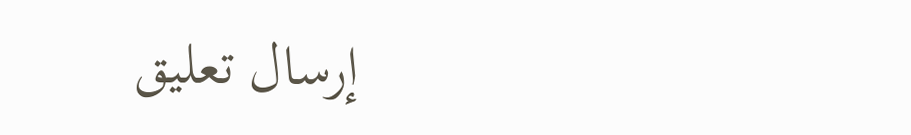إرسال تعليق